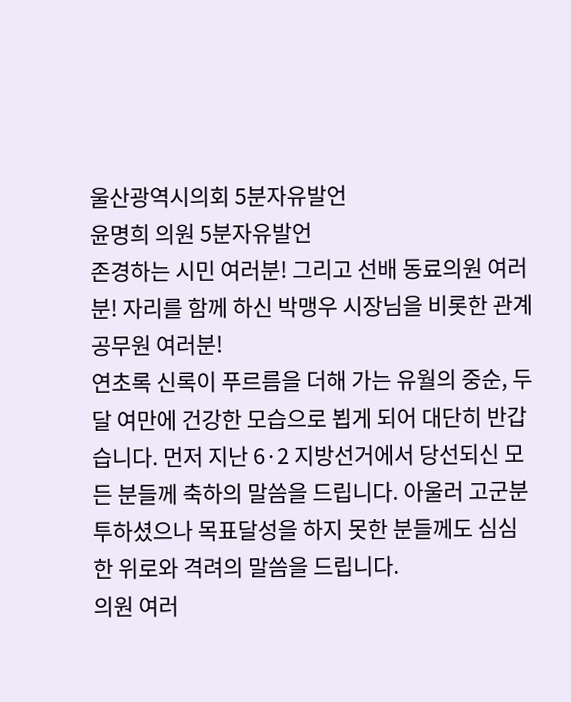울산광역시의회 5분자유발언
윤명희 의원 5분자유발언
존경하는 시민 여러분! 그리고 선배 동료의원 여러분! 자리를 함께 하신 박맹우 시장님을 비롯한 관계공무원 여러분!
연초록 신록이 푸르름을 더해 가는 유월의 중순, 두 달 여만에 건강한 모습으로 뵙게 되어 대단히 반갑습니다. 먼저 지난 6·2 지방선거에서 당선되신 모든 분들께 축하의 말씀을 드립니다. 아울러 고군분투하셨으나 목표달성을 하지 못한 분들께도 심심한 위로와 격려의 말씀을 드립니다.
의원 여러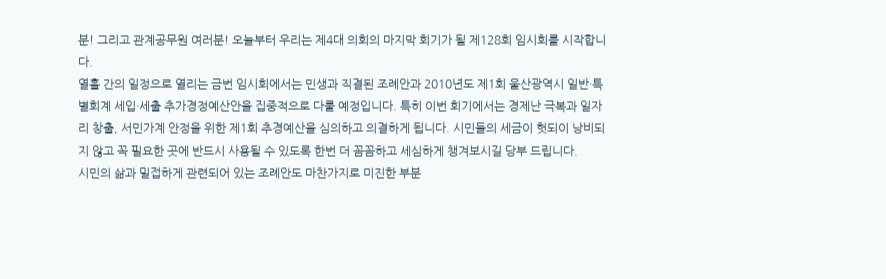분! 그리고 관계공무원 여러분! 오늘부터 우리는 제4대 의회의 마지막 회기가 될 제128회 임시회를 시작합니다.
열흘 간의 일정으로 열리는 금번 임시회에서는 민생과 직결된 조례안과 2010년도 제1회 울산광역시 일반·특별회계 세입·세출 추가경정예산안을 집중적으로 다룰 예정입니다. 특히 이번 회기에서는 경제난 극복과 일자리 창출, 서민가계 안정을 위한 제1회 추경예산을 심의하고 의결하게 됩니다. 시민들의 세금이 헛되이 낭비되지 않고 꼭 필요한 곳에 반드시 사용될 수 있도록 한번 더 꼼꼼하고 세심하게 챙겨보시길 당부 드립니다.
시민의 삶과 밀접하게 관련되어 있는 조례안도 마찬가지로 미진한 부분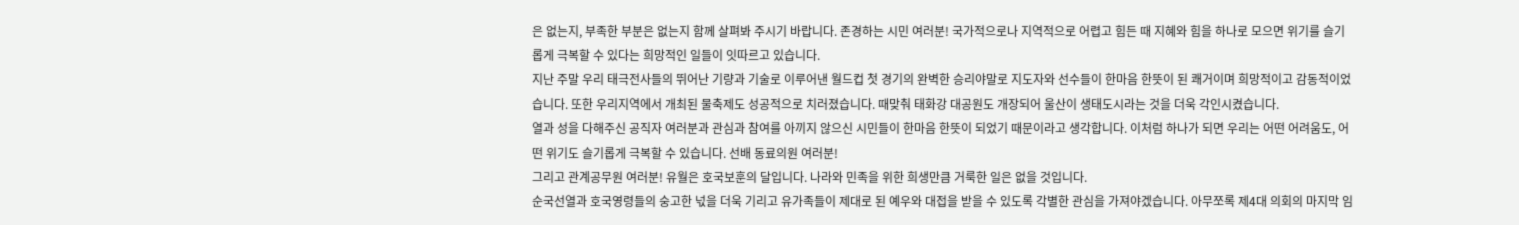은 없는지, 부족한 부분은 없는지 함께 살펴봐 주시기 바랍니다. 존경하는 시민 여러분! 국가적으로나 지역적으로 어렵고 힘든 때 지혜와 힘을 하나로 모으면 위기를 슬기롭게 극복할 수 있다는 희망적인 일들이 잇따르고 있습니다.
지난 주말 우리 태극전사들의 뛰어난 기량과 기술로 이루어낸 월드컵 첫 경기의 완벽한 승리야말로 지도자와 선수들이 한마음 한뜻이 된 쾌거이며 희망적이고 감동적이었습니다. 또한 우리지역에서 개최된 물축제도 성공적으로 치러졌습니다. 때맞춰 태화강 대공원도 개장되어 울산이 생태도시라는 것을 더욱 각인시켰습니다.
열과 성을 다해주신 공직자 여러분과 관심과 참여를 아끼지 않으신 시민들이 한마음 한뜻이 되었기 때문이라고 생각합니다. 이처럼 하나가 되면 우리는 어떤 어려움도, 어떤 위기도 슬기롭게 극복할 수 있습니다. 선배 동료의원 여러분!
그리고 관계공무원 여러분! 유월은 호국보훈의 달입니다. 나라와 민족을 위한 희생만큼 거룩한 일은 없을 것입니다.
순국선열과 호국영령들의 숭고한 넋을 더욱 기리고 유가족들이 제대로 된 예우와 대접을 받을 수 있도록 각별한 관심을 가져야겠습니다. 아무쪼록 제4대 의회의 마지막 임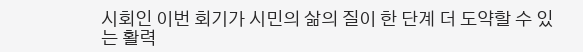시회인 이번 회기가 시민의 삶의 질이 한 단계 더 도약할 수 있는 활력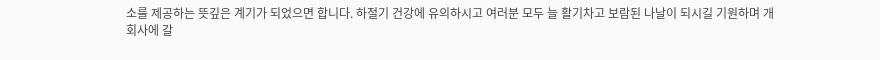소를 제공하는 뜻깊은 계기가 되었으면 합니다. 하절기 건강에 유의하시고 여러분 모두 늘 활기차고 보람된 나날이 되시길 기원하며 개회사에 갈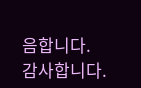음합니다.
감사합니다.